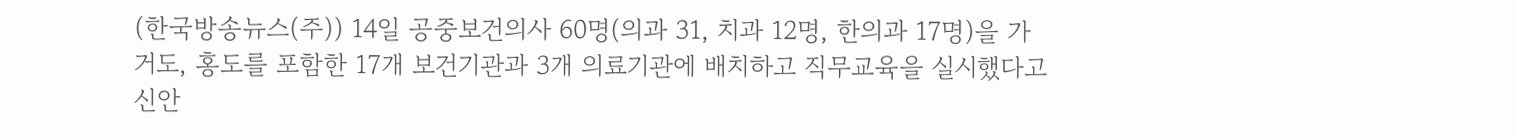(한국방송뉴스(주)) 14일 공중보건의사 60명(의과 31, 치과 12명, 한의과 17명)을 가거도, 홍도를 포함한 17개 보건기관과 3개 의료기관에 배치하고 직무교육을 실시했다고 신안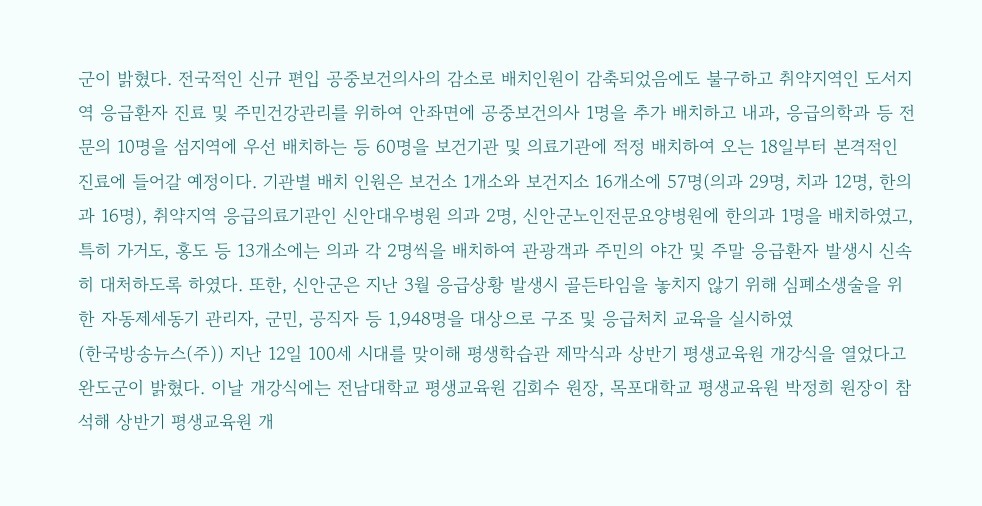군이 밝혔다. 전국적인 신규 편입 공중보건의사의 감소로 배치인원이 감축되었음에도 불구하고 취약지역인 도서지역 응급환자 진료 및 주민건강관리를 위하여 안좌면에 공중보건의사 1명을 추가 배치하고 내과, 응급의학과 등 전문의 10명을 섬지역에 우선 배치하는 등 60명을 보건기관 및 의료기관에 적정 배치하여 오는 18일부터 본격적인 진료에 들어갈 예정이다. 기관별 배치 인원은 보건소 1개소와 보건지소 16개소에 57명(의과 29명, 치과 12명, 한의과 16명), 취약지역 응급의료기관인 신안대우병원 의과 2명, 신안군노인전문요양병원에 한의과 1명을 배치하였고, 특히 가거도, 홍도 등 13개소에는 의과 각 2명씩을 배치하여 관광객과 주민의 야간 및 주말 응급환자 발생시 신속히 대처하도록 하였다. 또한, 신안군은 지난 3월 응급상황 발생시 골든타임을 놓치지 않기 위해 심폐소생술을 위한 자동제세동기 관리자, 군민, 공직자 등 1,948명을 대상으로 구조 및 응급처치 교육을 실시하였
(한국방송뉴스(주)) 지난 12일 100세 시대를 맞이해 평생학습관 제막식과 상반기 평생교육원 개강식을 열었다고 완도군이 밝혔다. 이날 개강식에는 전남대학교 평생교육원 김회수 원장, 목포대학교 평생교육원 박정희 원장이 참석해 상반기 평생교육원 개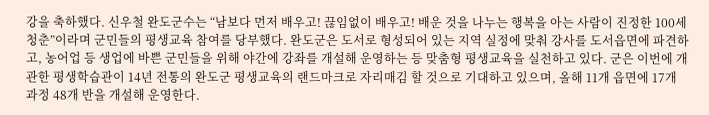강을 축하했다. 신우철 완도군수는 “남보다 먼저 배우고! 끊임없이 배우고! 배운 것을 나누는 행복을 아는 사람이 진정한 100세 청춘”이라며 군민들의 평생교육 참여를 당부했다. 완도군은 도서로 형성되어 있는 지역 실정에 맞춰 강사를 도서읍면에 파견하고, 농어업 등 생업에 바쁜 군민들을 위해 야간에 강좌를 개설해 운영하는 등 맞춤형 평생교육을 실천하고 있다. 군은 이번에 개관한 평생학습관이 14년 전통의 완도군 평생교육의 랜드마크로 자리매김 할 것으로 기대하고 있으며, 올해 11개 읍면에 17개 과정 48개 반을 개설해 운영한다.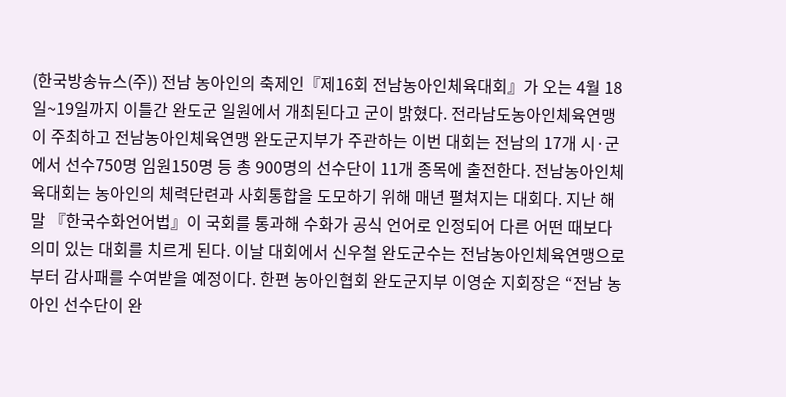(한국방송뉴스(주)) 전남 농아인의 축제인『제16회 전남농아인체육대회』가 오는 4월 18일~19일까지 이틀간 완도군 일원에서 개최된다고 군이 밝혔다. 전라남도농아인체육연맹이 주최하고 전남농아인체육연맹 완도군지부가 주관하는 이번 대회는 전남의 17개 시·군에서 선수750명 임원150명 등 총 900명의 선수단이 11개 종목에 출전한다. 전남농아인체육대회는 농아인의 체력단련과 사회통합을 도모하기 위해 매년 펼쳐지는 대회다. 지난 해 말 『한국수화언어법』이 국회를 통과해 수화가 공식 언어로 인정되어 다른 어떤 때보다 의미 있는 대회를 치르게 된다. 이날 대회에서 신우철 완도군수는 전남농아인체육연맹으로부터 감사패를 수여받을 예정이다. 한편 농아인협회 완도군지부 이영순 지회장은 “전남 농아인 선수단이 완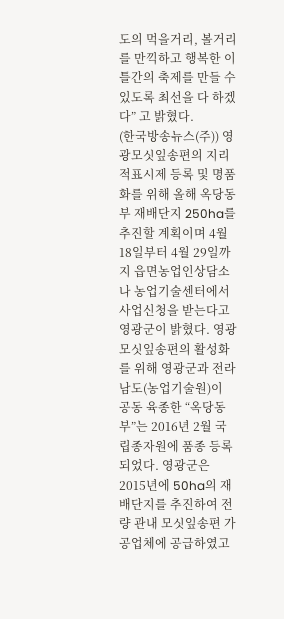도의 먹을거리, 볼거리를 만끽하고 행복한 이틀간의 축제를 만들 수 있도록 최선을 다 하겠다” 고 밝혔다.
(한국방송뉴스(주)) 영광모싯잎송편의 지리적표시제 등록 및 명품화를 위해 올해 옥당동부 재배단지 250ha를 추진할 계획이며 4월 18일부터 4월 29일까지 읍면농업인상담소나 농업기술센터에서 사업신청을 받는다고 영광군이 밝혔다. 영광모싯잎송편의 활성화를 위해 영광군과 전라남도(농업기술원)이 공동 육종한 “옥당동부”는 2016년 2월 국립종자원에 품종 등록되었다. 영광군은 2015년에 50ha의 재배단지를 추진하여 전량 관내 모싯잎송편 가공업체에 공급하였고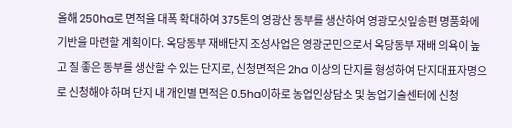올해 250ha로 면적을 대폭 확대하여 375톤의 영광산 동부를 생산하여 영광모싯잎송편 명품화에 기반을 마련할 계획이다. 옥당동부 재배단지 조성사업은 영광군민으로서 옥당동부 재배 의욕이 높고 질 좋은 동부를 생산할 수 있는 단지로, 신청면적은 2ha 이상의 단지를 형성하여 단지대표자명으로 신청해야 하며 단지 내 개인별 면적은 0.5ha이하로 농업인상담소 및 농업기술센터에 신청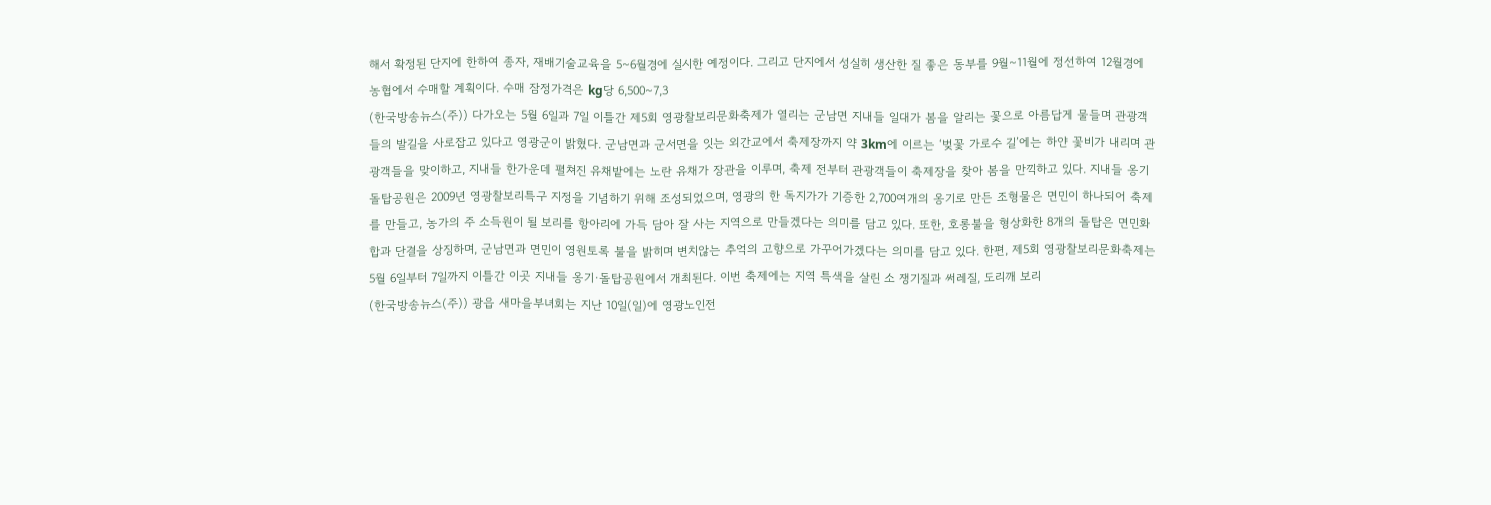해서 확정된 단지에 한하여 종자, 재배기술교육을 5~6월경에 실시한 예정이다. 그리고 단지에서 성실히 생산한 질 좋은 동부를 9월~11월에 정선하여 12월경에 농협에서 수매할 계획이다. 수매 잠정가격은 kg당 6,500~7,3
(한국방송뉴스(주)) 다가오는 5월 6일과 7일 이틀간 제5회 영광찰보리문화축제가 열리는 군남면 지내들 일대가 봄을 알리는 꽃으로 아름답게 물들며 관광객들의 발길을 사로잡고 있다고 영광군이 밝혔다. 군남면과 군서면을 잇는 외간교에서 축제장까지 약 3km에 이르는 ‘벚꽃 가로수 길’에는 하얀 꽃비가 내리며 관광객들을 맞이하고, 지내들 한가운데 펼쳐진 유채밭에는 노란 유채가 장관을 이루며, 축제 전부터 관광객들이 축제장을 찾아 봄을 만끽하고 있다. 지내들 옹기돌탑공원은 2009년 영광찰보리특구 지정을 기념하기 위해 조성되었으며, 영광의 한 독지가가 기증한 2,700여개의 옹기로 만든 조형물은 면민이 하나되어 축제를 만들고, 농가의 주 소득원이 될 보리를 항아리에 가득 담아 잘 사는 지역으로 만들겠다는 의미를 담고 있다. 또한, 호롱불을 형상화한 8개의 돌탑은 면민화합과 단결을 상징하며, 군남면과 면민이 영원토록 불을 밝히며 변치않는 추억의 고향으로 가꾸어가겠다는 의미를 담고 있다. 한편, 제5회 영광찰보리문화축제는 5월 6일부터 7일까지 이틀간 이곳 지내들 옹기·돌탑공원에서 개최된다. 이번 축제에는 지역 특색을 살린 소 쟁기질과 써레질, 도리깨 보리
(한국방송뉴스(주)) 광읍 새마을부녀회는 지난 10일(일)에 영광노인전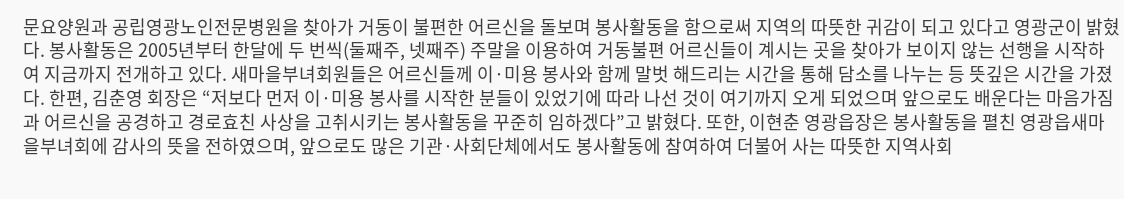문요양원과 공립영광노인전문병원을 찾아가 거동이 불편한 어르신을 돌보며 봉사활동을 함으로써 지역의 따뜻한 귀감이 되고 있다고 영광군이 밝혔다. 봉사활동은 2005년부터 한달에 두 번씩(둘째주, 넷째주) 주말을 이용하여 거동불편 어르신들이 계시는 곳을 찾아가 보이지 않는 선행을 시작하여 지금까지 전개하고 있다. 새마을부녀회원들은 어르신들께 이·미용 봉사와 함께 말벗 해드리는 시간을 통해 담소를 나누는 등 뜻깊은 시간을 가졌다. 한편, 김춘영 회장은 “저보다 먼저 이·미용 봉사를 시작한 분들이 있었기에 따라 나선 것이 여기까지 오게 되었으며 앞으로도 배운다는 마음가짐과 어르신을 공경하고 경로효친 사상을 고취시키는 봉사활동을 꾸준히 임하겠다”고 밝혔다. 또한, 이현춘 영광읍장은 봉사활동을 펼친 영광읍새마을부녀회에 감사의 뜻을 전하였으며, 앞으로도 많은 기관·사회단체에서도 봉사활동에 참여하여 더불어 사는 따뜻한 지역사회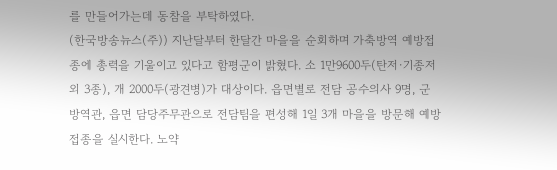를 만들어가는데 동참을 부탁하였다.
(한국방송뉴스(주)) 지난달부터 한달간 마을을 순회하며 가축방역 예방접종에 총력을 기울이고 있다고 함평군이 밝혔다. 소 1만9600두(탄저·기종저 외 3종), 개 2000두(광견병)가 대상이다. 읍면별로 전담 공수의사 9명, 군 방역관, 읍면 담당주무관으로 전담팀을 편성해 1일 3개 마을을 방문해 예방접종을 실시한다. 노약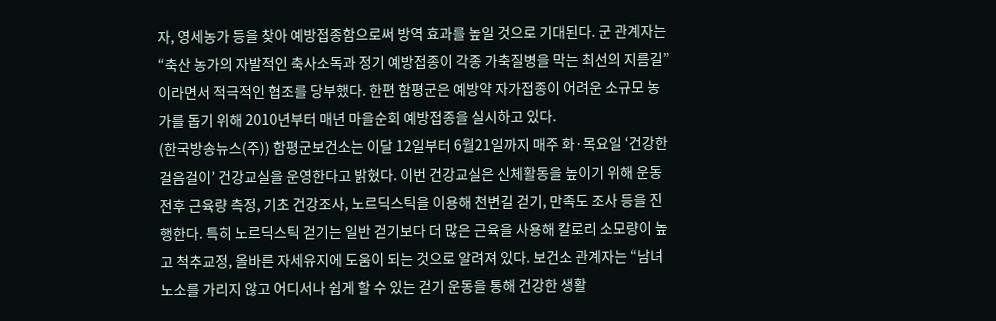자, 영세농가 등을 찾아 예방접종함으로써 방역 효과를 높일 것으로 기대된다. 군 관계자는 “축산 농가의 자발적인 축사소독과 정기 예방접종이 각종 가축질병을 막는 최선의 지름길”이라면서 적극적인 협조를 당부했다. 한편 함평군은 예방약 자가접종이 어려운 소규모 농가를 돕기 위해 2010년부터 매년 마을순회 예방접종을 실시하고 있다.
(한국방송뉴스(주)) 함평군보건소는 이달 12일부터 6월21일까지 매주 화·목요일 ‘건강한 걸음걸이’ 건강교실을 운영한다고 밝혔다. 이번 건강교실은 신체활동을 높이기 위해 운동 전후 근육량 측정, 기초 건강조사, 노르딕스틱을 이용해 천변길 걷기, 만족도 조사 등을 진행한다. 특히 노르딕스틱 걷기는 일반 걷기보다 더 많은 근육을 사용해 칼로리 소모량이 높고 척추교정, 올바른 자세유지에 도움이 되는 것으로 알려져 있다. 보건소 관계자는 “남녀노소를 가리지 않고 어디서나 쉽게 할 수 있는 걷기 운동을 통해 건강한 생활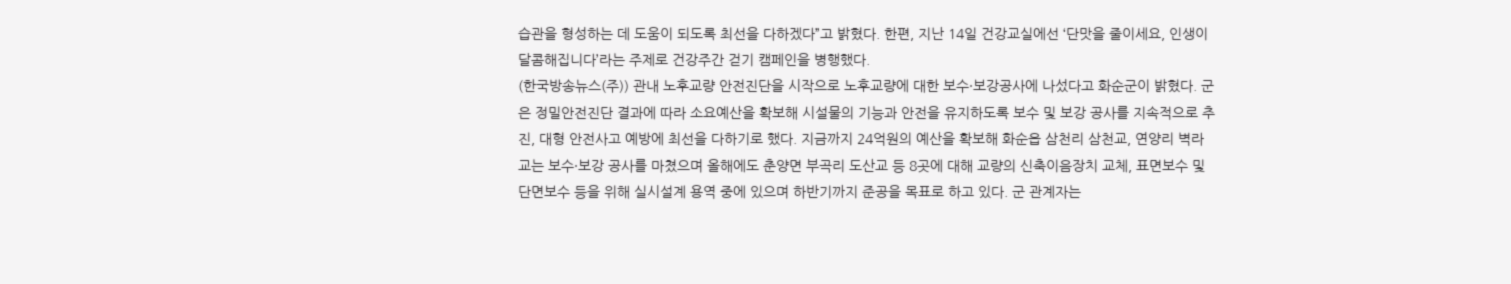습관을 형성하는 데 도움이 되도록 최선을 다하겠다”고 밝혔다. 한편, 지난 14일 건강교실에선 ‘단맛을 줄이세요, 인생이 달콤해집니다’라는 주제로 건강주간 걷기 캠페인을 병행했다.
(한국방송뉴스(주)) 관내 노후교량 안전진단을 시작으로 노후교량에 대한 보수·보강공사에 나섰다고 화순군이 밝혔다. 군은 정밀안전진단 결과에 따라 소요예산을 확보해 시설물의 기능과 안전을 유지하도록 보수 및 보강 공사를 지속적으로 추진, 대형 안전사고 예방에 최선을 다하기로 했다. 지금까지 24억원의 예산을 확보해 화순읍 삼천리 삼천교, 연양리 벽라교는 보수·보강 공사를 마쳤으며 올해에도 춘양면 부곡리 도산교 등 8곳에 대해 교량의 신축이음장치 교체, 표면보수 및 단면보수 등을 위해 실시설계 용역 중에 있으며 하반기까지 준공을 목표로 하고 있다. 군 관계자는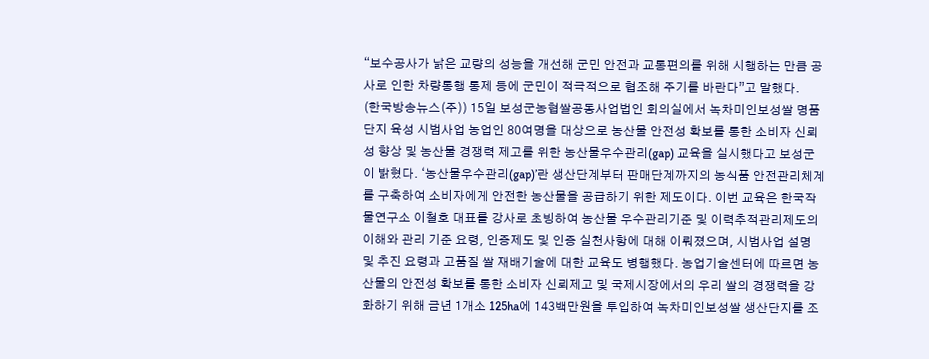“보수공사가 낡은 교량의 성능을 개선해 군민 안전과 교통편의를 위해 시행하는 만큼 공사로 인한 차량통행 통제 등에 군민이 적극적으로 협조해 주기를 바란다”고 말했다.
(한국방송뉴스(주)) 15일 보성군농협쌀공동사업법인 회의실에서 녹차미인보성쌀 명품단지 육성 시범사업 농업인 80여명을 대상으로 농산물 안전성 확보를 통한 소비자 신뢰성 향상 및 농산물 경쟁력 제고를 위한 농산물우수관리(gap) 교육을 실시했다고 보성군이 밝혔다. ‘농산물우수관리(gap)’란 생산단계부터 판매단계까지의 농식품 안전관리체계를 구축하여 소비자에게 안전한 농산물을 공급하기 위한 제도이다. 이번 교육은 한국작물연구소 이철호 대표를 강사로 초빙하여 농산물 우수관리기준 및 이력추적관리제도의 이해와 관리 기준 요령, 인증제도 및 인증 실천사항에 대해 이뤄졌으며, 시범사업 설명 및 추진 요령과 고품질 쌀 재배기술에 대한 교육도 병행했다. 농업기술센터에 따르면 농산물의 안전성 확보를 통한 소비자 신뢰제고 및 국제시장에서의 우리 쌀의 경쟁력을 강화하기 위해 금년 1개소 125ha에 143백만원을 투입하여 녹차미인보성쌀 생산단지를 조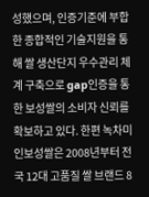성했으며, 인증기준에 부합한 종합적인 기술지원을 통해 쌀 생산단지 우수관리 체계 구축으로 gap인증을 통한 보성쌀의 소비자 신뢰를 확보하고 있다. 한편 녹차미인보성쌀은 2008년부터 전국 12대 고품질 쌀 브랜드 8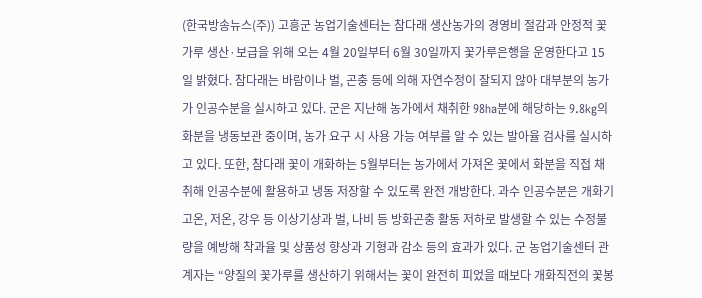(한국방송뉴스(주)) 고흥군 농업기술센터는 참다래 생산농가의 경영비 절감과 안정적 꽃가루 생산·보급을 위해 오는 4월 20일부터 6월 30일까지 꽃가루은행을 운영한다고 15일 밝혔다. 참다래는 바람이나 벌, 곤충 등에 의해 자연수정이 잘되지 않아 대부분의 농가가 인공수분을 실시하고 있다. 군은 지난해 농가에서 채취한 98ha분에 해당하는 9.8kg의 화분을 냉동보관 중이며, 농가 요구 시 사용 가능 여부를 알 수 있는 발아율 검사를 실시하고 있다. 또한, 참다래 꽃이 개화하는 5월부터는 농가에서 가져온 꽃에서 화분을 직접 채취해 인공수분에 활용하고 냉동 저장할 수 있도록 완전 개방한다. 과수 인공수분은 개화기 고온, 저온, 강우 등 이상기상과 벌, 나비 등 방화곤충 활동 저하로 발생할 수 있는 수정불량을 예방해 착과율 및 상품성 향상과 기형과 감소 등의 효과가 있다. 군 농업기술센터 관계자는 “양질의 꽃가루를 생산하기 위해서는 꽃이 완전히 피었을 때보다 개화직전의 꽃봉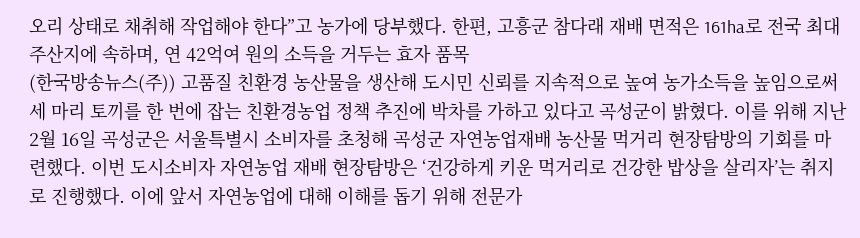오리 상태로 채취해 작업해야 한다”고 농가에 당부했다. 한편, 고흥군 참다래 재배 면적은 161ha로 전국 최대주산지에 속하며, 연 42억여 원의 소득을 거두는 효자 품목
(한국방송뉴스(주)) 고품질 친환경 농산물을 생산해 도시민 신뢰를 지속적으로 높여 농가소득을 높임으로써 세 마리 토끼를 한 번에 잡는 친환경농업 정책 추진에 박차를 가하고 있다고 곡성군이 밝혔다. 이를 위해 지난 2월 16일 곡성군은 서울특별시 소비자를 초청해 곡성군 자연농업재배 농산물 먹거리 현장탐방의 기회를 마련했다. 이번 도시소비자 자연농업 재배 현장탐방은 ‘건강하게 키운 먹거리로 건강한 밥상을 살리자’는 취지로 진행했다. 이에 앞서 자연농업에 대해 이해를 돕기 위해 전문가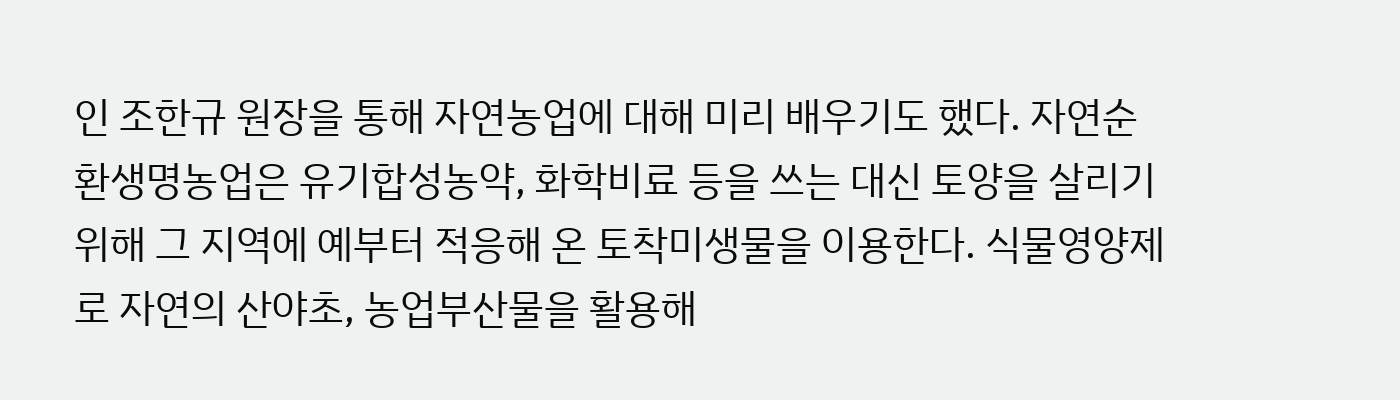인 조한규 원장을 통해 자연농업에 대해 미리 배우기도 했다. 자연순환생명농업은 유기합성농약, 화학비료 등을 쓰는 대신 토양을 살리기 위해 그 지역에 예부터 적응해 온 토착미생물을 이용한다. 식물영양제로 자연의 산야초, 농업부산물을 활용해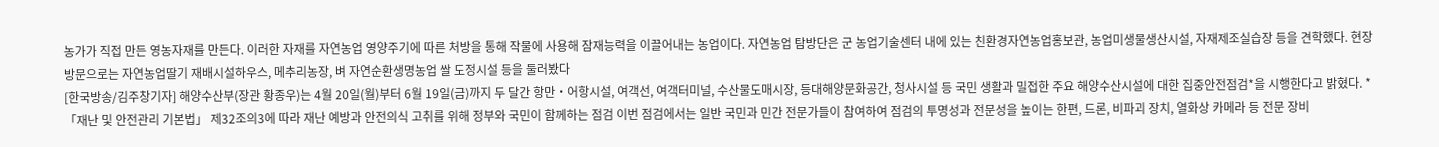농가가 직접 만든 영농자재를 만든다. 이러한 자재를 자연농업 영양주기에 따른 처방을 통해 작물에 사용해 잠재능력을 이끌어내는 농업이다. 자연농업 탐방단은 군 농업기술센터 내에 있는 친환경자연농업홍보관, 농업미생물생산시설, 자재제조실습장 등을 견학했다. 현장방문으로는 자연농업딸기 재배시설하우스, 메추리농장, 벼 자연순환생명농업 쌀 도정시설 등을 둘러봤다
[한국방송/김주창기자] 해양수산부(장관 황종우)는 4월 20일(월)부터 6월 19일(금)까지 두 달간 항만‧어항시설, 여객선, 여객터미널, 수산물도매시장, 등대해양문화공간, 청사시설 등 국민 생활과 밀접한 주요 해양수산시설에 대한 집중안전점검*을 시행한다고 밝혔다. * 「재난 및 안전관리 기본법」 제32조의3에 따라 재난 예방과 안전의식 고취를 위해 정부와 국민이 함께하는 점검 이번 점검에서는 일반 국민과 민간 전문가들이 참여하여 점검의 투명성과 전문성을 높이는 한편, 드론, 비파괴 장치, 열화상 카메라 등 전문 장비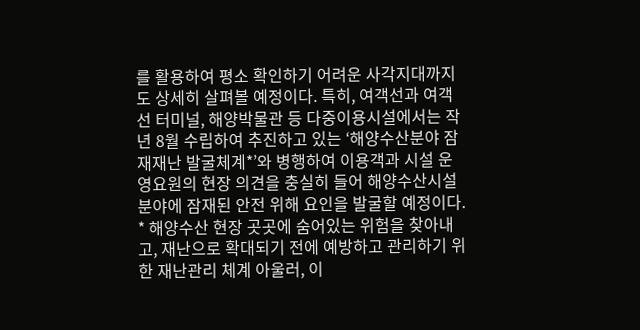를 활용하여 평소 확인하기 어려운 사각지대까지도 상세히 살펴볼 예정이다. 특히, 여객선과 여객선 터미널, 해양박물관 등 다중이용시설에서는 작년 8월 수립하여 추진하고 있는 ‘해양수산분야 잠재재난 발굴체계*’와 병행하여 이용객과 시설 운영요원의 현장 의견을 충실히 들어 해양수산시설 분야에 잠재된 안전 위해 요인을 발굴할 예정이다. * 해양수산 현장 곳곳에 숨어있는 위험을 찾아내고, 재난으로 확대되기 전에 예방하고 관리하기 위한 재난관리 체계 아울러, 이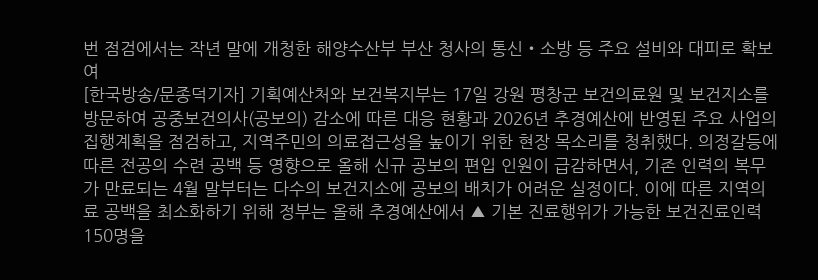번 점검에서는 작년 말에 개청한 해양수산부 부산 청사의 통신・소방 등 주요 설비와 대피로 확보 여
[한국방송/문종덕기자] 기획예산처와 보건복지부는 17일 강원 평창군 보건의료원 및 보건지소를 방문하여 공중보건의사(공보의) 감소에 따른 대응 현황과 2026년 추경예산에 반영된 주요 사업의 집행계획을 점검하고, 지역주민의 의료접근성을 높이기 위한 현장 목소리를 청취했다. 의정갈등에 따른 전공의 수련 공백 등 영향으로 올해 신규 공보의 편입 인원이 급감하면서, 기존 인력의 복무가 만료되는 4월 말부터는 다수의 보건지소에 공보의 배치가 어려운 실정이다. 이에 따른 지역의료 공백을 최소화하기 위해 정부는 올해 추경예산에서 ▲ 기본 진료행위가 가능한 보건진료인력 150명을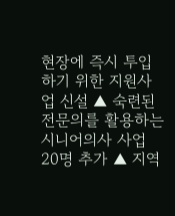현장에 즉시 투입하기 위한 지원사업 신설 ▲ 숙련된 전문의를 활용하는 시니어의사 사업 20명 추가 ▲ 지역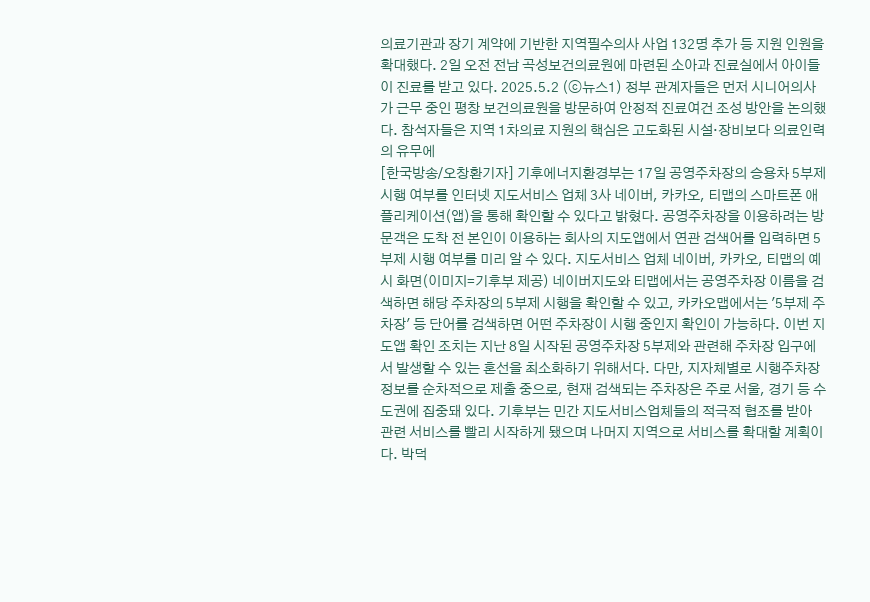의료기관과 장기 계약에 기반한 지역필수의사 사업 132명 추가 등 지원 인원을 확대했다. 2일 오전 전남 곡성보건의료원에 마련된 소아과 진료실에서 아이들이 진료를 받고 있다. 2025.5.2 (ⓒ뉴스1) 정부 관계자들은 먼저 시니어의사가 근무 중인 평창 보건의료원을 방문하여 안정적 진료여건 조성 방안을 논의했다. 참석자들은 지역 1차의료 지원의 핵심은 고도화된 시설·장비보다 의료인력의 유무에
[한국방송/오창환기자] 기후에너지환경부는 17일 공영주차장의 승용차 5부제 시행 여부를 인터넷 지도서비스 업체 3사 네이버, 카카오, 티맵의 스마트폰 애플리케이션(앱)을 통해 확인할 수 있다고 밝혔다. 공영주차장을 이용하려는 방문객은 도착 전 본인이 이용하는 회사의 지도앱에서 연관 검색어를 입력하면 5부제 시행 여부를 미리 알 수 있다. 지도서비스 업체 네이버, 카카오, 티맵의 예시 화면(이미지=기후부 제공) 네이버지도와 티맵에서는 공영주차장 이름을 검색하면 해당 주차장의 5부제 시행을 확인할 수 있고, 카카오맵에서는 '5부제 주차장' 등 단어를 검색하면 어떤 주차장이 시행 중인지 확인이 가능하다. 이번 지도앱 확인 조치는 지난 8일 시작된 공영주차장 5부제와 관련해 주차장 입구에서 발생할 수 있는 혼선을 최소화하기 위해서다. 다만, 지자체별로 시행주차장 정보를 순차적으로 제출 중으로, 현재 검색되는 주차장은 주로 서울, 경기 등 수도권에 집중돼 있다. 기후부는 민간 지도서비스업체들의 적극적 협조를 받아 관련 서비스를 빨리 시작하게 됐으며 나머지 지역으로 서비스를 확대할 계획이다. 박덕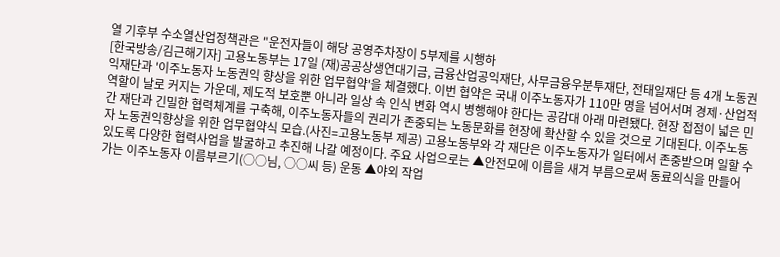열 기후부 수소열산업정책관은 "운전자들이 해당 공영주차장이 5부제를 시행하
[한국방송/김근해기자] 고용노동부는 17일 (재)공공상생연대기금, 금융산업공익재단, 사무금융우분투재단, 전태일재단 등 4개 노동권익재단과 '이주노동자 노동권익 향상을 위한 업무협약'을 체결했다. 이번 협약은 국내 이주노동자가 110만 명을 넘어서며 경제·산업적 역할이 날로 커지는 가운데, 제도적 보호뿐 아니라 일상 속 인식 변화 역시 병행해야 한다는 공감대 아래 마련됐다. 현장 접점이 넓은 민간 재단과 긴밀한 협력체계를 구축해, 이주노동자들의 권리가 존중되는 노동문화를 현장에 확산할 수 있을 것으로 기대된다. 이주노동자 노동권익향상을 위한 업무협약식 모습.(사진=고용노동부 제공) 고용노동부와 각 재단은 이주노동자가 일터에서 존중받으며 일할 수 있도록 다양한 협력사업을 발굴하고 추진해 나갈 예정이다. 주요 사업으로는 ▲안전모에 이름을 새겨 부름으로써 동료의식을 만들어 가는 이주노동자 이름부르기(○○님, ○○씨 등) 운동 ▲야외 작업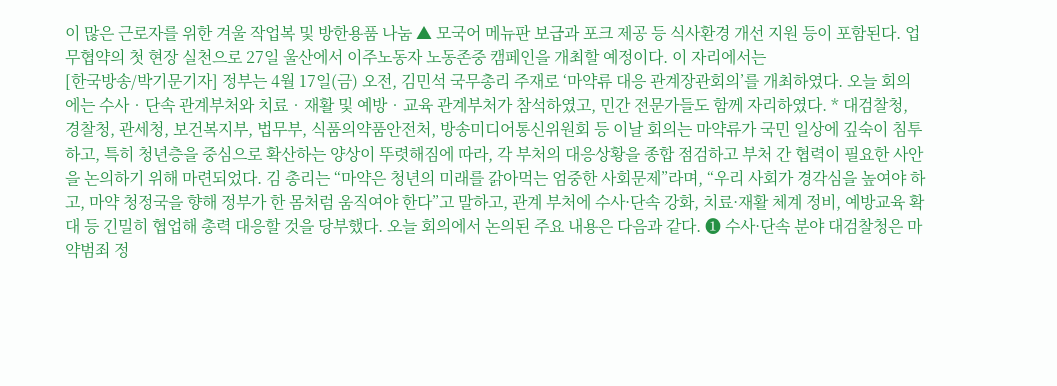이 많은 근로자를 위한 겨울 작업복 및 방한용품 나눔 ▲ 모국어 메뉴판 보급과 포크 제공 등 식사환경 개선 지원 등이 포함된다. 업무협약의 첫 현장 실천으로 27일 울산에서 이주노동자 노동존중 캠페인을 개최할 예정이다. 이 자리에서는
[한국방송/박기문기자] 정부는 4월 17일(금) 오전, 김민석 국무총리 주재로 ‘마약류 대응 관계장관회의’를 개최하였다. 오늘 회의에는 수사‧단속 관계부처와 치료‧재활 및 예방‧교육 관계부처가 참석하였고, 민간 전문가들도 함께 자리하였다. * 대검찰청, 경찰청, 관세청, 보건복지부, 법무부, 식품의약품안전처, 방송미디어통신위원회 등 이날 회의는 마약류가 국민 일상에 깊숙이 침투하고, 특히 청년층을 중심으로 확산하는 양상이 뚜렷해짐에 따라, 각 부처의 대응상황을 종합 점검하고 부처 간 협력이 필요한 사안을 논의하기 위해 마련되었다. 김 총리는 “마약은 청년의 미래를 갉아먹는 엄중한 사회문제”라며, “우리 사회가 경각심을 높여야 하고, 마약 청정국을 향해 정부가 한 몸처럼 움직여야 한다”고 말하고, 관계 부처에 수사·단속 강화, 치료·재활 체계 정비, 예방교육 확대 등 긴밀히 협업해 총력 대응할 것을 당부했다. 오늘 회의에서 논의된 주요 내용은 다음과 같다. ❶ 수사·단속 분야 대검찰청은 마약범죄 정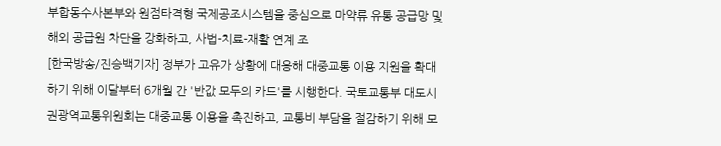부합동수사본부와 원점타격형 국제공조시스템을 중심으로 마약류 유통 공급망 및 해외 공급원 차단을 강화하고, 사법-치료-재활 연계 조
[한국방송/진승백기자] 정부가 고유가 상황에 대응해 대중교통 이용 지원을 확대하기 위해 이달부터 6개월 간 '반값 모두의 카드'를 시행한다. 국토교통부 대도시권광역교통위원회는 대중교통 이용을 촉진하고, 교통비 부담을 절감하기 위해 모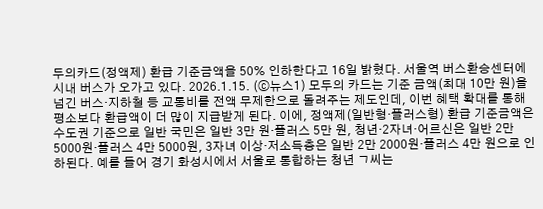두의카드(정액제) 환급 기준금액을 50% 인하한다고 16일 밝혔다. 서울역 버스환승센터에 시내 버스가 오가고 있다. 2026.1.15. (ⓒ뉴스1) 모두의 카드는 기준 금액(최대 10만 원)을 넘긴 버스·지하철 등 교통비를 전액 무제한으로 돌려주는 제도인데, 이번 혜택 확대를 통해 평소보다 환급액이 더 많이 지급받게 된다. 이에, 정액제(일반형·플러스형) 환급 기준금액은 수도권 기준으로 일반 국민은 일반 3만 원·플러스 5만 원, 청년·2자녀·어르신은 일반 2만 5000원·플러스 4만 5000원, 3자녀 이상·저소득층은 일반 2만 2000원·플러스 4만 원으로 인하된다. 예를 들어 경기 화성시에서 서울로 통합하는 청년 ㄱ씨는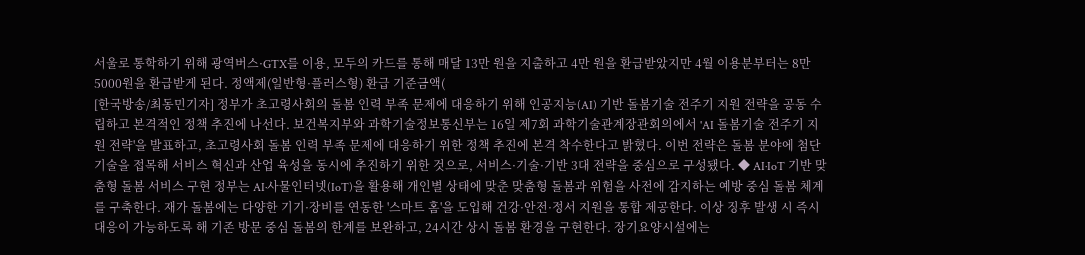서울로 통학하기 위해 광역버스·GTX를 이용, 모두의 카드를 통해 매달 13만 원을 지출하고 4만 원을 환급받았지만 4월 이용분부터는 8만 5000원을 환급받게 된다. 정액제(일반형·플러스형) 환급 기준금액(
[한국방송/최동민기자] 정부가 초고령사회의 돌봄 인력 부족 문제에 대응하기 위해 인공지능(AI) 기반 돌봄기술 전주기 지원 전략을 공동 수립하고 본격적인 정책 추진에 나선다. 보건복지부와 과학기술정보통신부는 16일 제7회 과학기술관계장관회의에서 'AI 돌봄기술 전주기 지원 전략'을 발표하고, 초고령사회 돌봄 인력 부족 문제에 대응하기 위한 정책 추진에 본격 착수한다고 밝혔다. 이번 전략은 돌봄 분야에 첨단기술을 접목해 서비스 혁신과 산업 육성을 동시에 추진하기 위한 것으로, 서비스·기술·기반 3대 전략을 중심으로 구성됐다. ◆ AI·IoT 기반 맞춤형 돌봄 서비스 구현 정부는 AI·사물인터넷(IoT)을 활용해 개인별 상태에 맞춘 맞춤형 돌봄과 위험을 사전에 감지하는 예방 중심 돌봄 체계를 구축한다. 재가 돌봄에는 다양한 기기·장비를 연동한 '스마트 홈'을 도입해 건강·안전·정서 지원을 통합 제공한다. 이상 징후 발생 시 즉시 대응이 가능하도록 해 기존 방문 중심 돌봄의 한계를 보완하고, 24시간 상시 돌봄 환경을 구현한다. 장기요양시설에는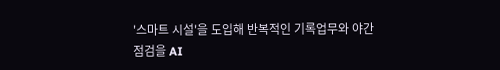'스마트 시설'을 도입해 반복적인 기록업무와 야간 점검을 AI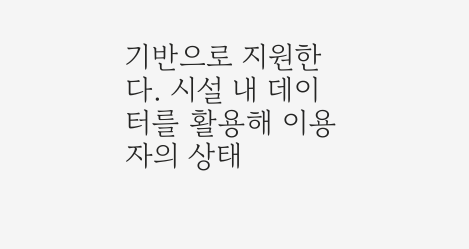기반으로 지원한다. 시설 내 데이터를 활용해 이용자의 상태